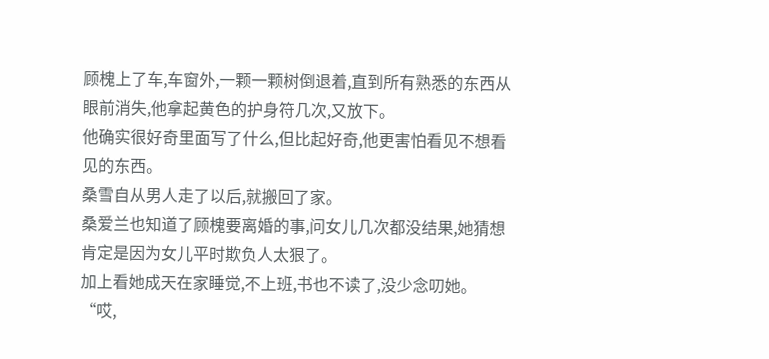顾槐上了车,车窗外,一颗一颗树倒退着,直到所有熟悉的东西从眼前消失,他拿起黄色的护身符几次,又放下。
他确实很好奇里面写了什么,但比起好奇,他更害怕看见不想看见的东西。
桑雪自从男人走了以后,就搬回了家。
桑爱兰也知道了顾槐要离婚的事,问女儿几次都没结果,她猜想肯定是因为女儿平时欺负人太狠了。
加上看她成天在家睡觉,不上班,书也不读了,没少念叨她。
“哎,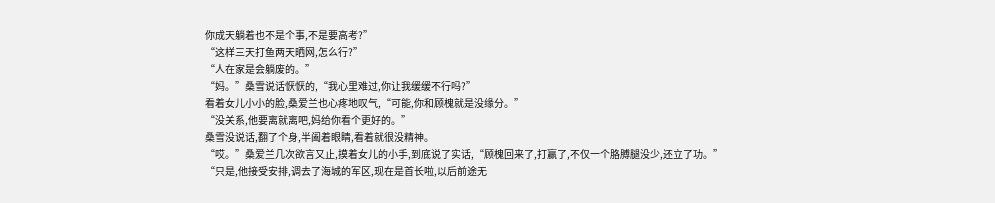你成天躺着也不是个事,不是要高考?”
“这样三天打鱼两天晒网,怎么行?”
“人在家是会躺废的。”
“妈。”桑雪说话恹恹的,“我心里难过,你让我缓缓不行吗?”
看着女儿小小的脸,桑爱兰也心疼地叹气,“可能,你和顾槐就是没缘分。”
“没关系,他要离就离吧,妈给你看个更好的。”
桑雪没说话,翻了个身,半阖着眼睛,看着就很没精神。
“哎。”桑爱兰几次欲言又止,摸着女儿的小手,到底说了实话,“顾槐回来了,打赢了,不仅一个胳膊腿没少,还立了功。”
“只是,他接受安排,调去了海城的军区,现在是首长啦,以后前途无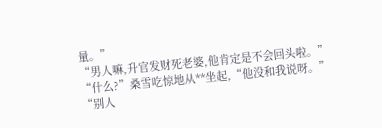量。”
“男人嘛,升官发财死老婆,他肯定是不会回头啦。”
“什么?”桑雪吃惊地从**坐起,“他没和我说呀。”
“别人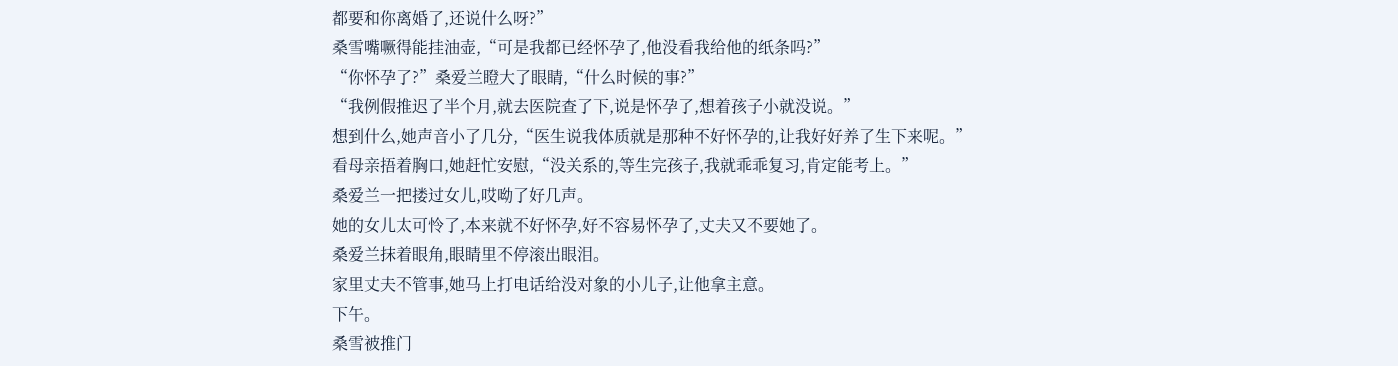都要和你离婚了,还说什么呀?”
桑雪嘴噘得能挂油壶,“可是我都已经怀孕了,他没看我给他的纸条吗?”
“你怀孕了?”桑爱兰瞪大了眼睛,“什么时候的事?”
“我例假推迟了半个月,就去医院查了下,说是怀孕了,想着孩子小就没说。”
想到什么,她声音小了几分,“医生说我体质就是那种不好怀孕的,让我好好养了生下来呢。”
看母亲捂着胸口,她赶忙安慰,“没关系的,等生完孩子,我就乖乖复习,肯定能考上。”
桑爱兰一把搂过女儿,哎呦了好几声。
她的女儿太可怜了,本来就不好怀孕,好不容易怀孕了,丈夫又不要她了。
桑爱兰抹着眼角,眼睛里不停滚出眼泪。
家里丈夫不管事,她马上打电话给没对象的小儿子,让他拿主意。
下午。
桑雪被推门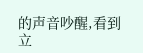的声音吵醒,看到立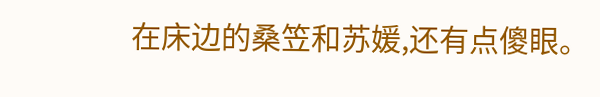在床边的桑笠和苏媛,还有点傻眼。